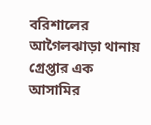বরিশালের আগৈলঝাড়া থানায় গ্রেপ্তার এক আসামির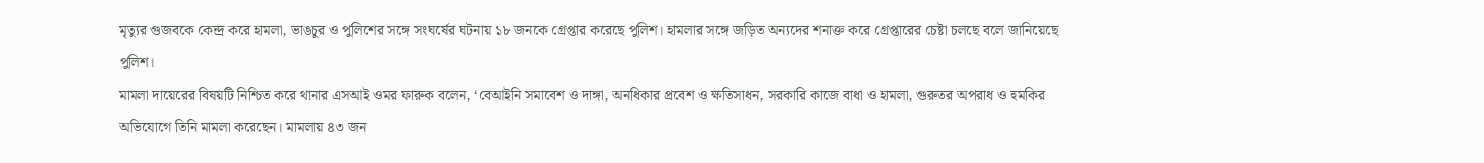মৃত্যুর গুজবকে কেন্দ্র করে হামলা, ভাঙচুর ও পুলিশের সঙ্গে সংঘর্ষের ঘটনায় ১৮ জনকে গ্রেপ্তার করেছে পুলিশ। হামলার সঙ্গে জড়িত অন্যদের শনাক্ত করে গ্রেপ্তারের চেষ্টা চলছে বলে জানিয়েছে পুলিশ।
মামলা দায়েরের বিষয়টি নিশ্চিত করে থানার এসআই ওমর ফারুক বলেন, ‘বেআইনি সমাবেশ ও দাঙ্গা, অনধিকার প্রবেশ ও ক্ষতিসাধন, সরকারি কাজে বাধা ও হামলা, গুরুতর অপরাধ ও হুমকির অভিযোগে তিনি মামলা করেছেন। মামলায় ৪৩ জন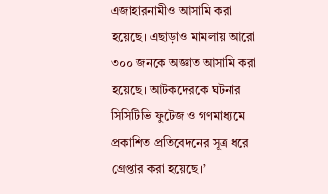এজাহারনামীও আসামি করা হয়েছে। এছাড়াও মামলায় আরো ৩০০ জনকে অজ্ঞাত আসামি করা হয়েছে। আটকদেরকে ঘটনার সিসিটিভি ফুটেজ ও গণমাধ্যমে প্রকাশিত প্রতিবেদনের সূত্র ধরে গ্রেপ্তার করা হয়েছে।’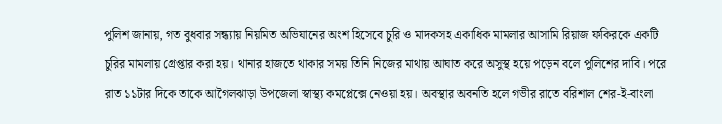পুলিশ জানায়, গত বুধবার সন্ধ্যায় নিয়মিত অভিযানের অংশ হিসেবে চুরি ও মাদকসহ একাধিক মামলার আসামি রিয়াজ ফকিরকে একটি চুরির মামলায় গ্রেপ্তার করা হয়। থানার হাজতে থাকার সময় তিনি নিজের মাথায় আঘাত করে অসুস্থ হয়ে পড়েন বলে পুলিশের দাবি। পরে রাত ১১টার দিকে তাকে আগৈলঝাড়া উপজেলা স্বাস্থ্য কমপ্লেক্সে নেওয়া হয়। অবস্থার অবনতি হলে গভীর রাতে বরিশাল শের-ই-বাংলা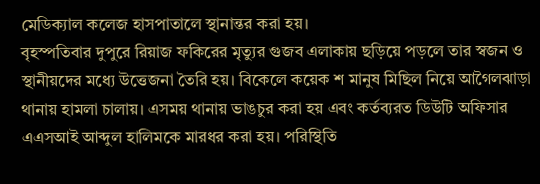মেডিক্যাল কলেজ হাসপাতালে স্থানান্তর করা হয়।
বৃহস্পতিবার দুপুরে রিয়াজ ফকিরের মৃত্যুর গুজব এলাকায় ছড়িয়ে পড়লে তার স্বজন ও স্থানীয়দের মধ্যে উত্তেজনা তৈরি হয়। বিকেলে কয়েক শ মানুষ মিছিল নিয়ে আগৈলঝাড়া থানায় হামলা চালায়। এসময় থানায় ভাঙচুর করা হয় এবং কর্তব্যরত ডিউটি অফিসার এএসআই আব্দুল হালিমকে মারধর করা হয়। পরিস্থিতি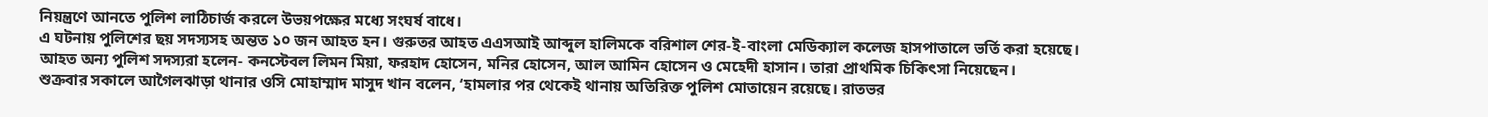নিয়ন্ত্রণে আনতে পুলিশ লাঠিচার্জ করলে উভয়পক্ষের মধ্যে সংঘর্ষ বাধে।
এ ঘটনায় পুলিশের ছয় সদস্যসহ অন্তত ১০ জন আহত হন। গুরুতর আহত এএসআই আব্দুল হালিমকে বরিশাল শের-ই-বাংলা মেডিক্যাল কলেজ হাসপাতালে ভর্তি করা হয়েছে।
আহত অন্য পুলিশ সদস্যরা হলেন- কনস্টেবল লিমন মিয়া, ফরহাদ হোসেন, মনির হোসেন, আল আমিন হোসেন ও মেহেদী হাসান। তারা প্রাথমিক চিকিৎসা নিয়েছেন।
শুক্রবার সকালে আগৈলঝাড়া থানার ওসি মোহাম্মাদ মাসুদ খান বলেন, ‘হামলার পর থেকেই থানায় অতিরিক্ত পুলিশ মোতায়েন রয়েছে। রাতভর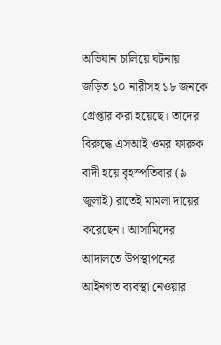অভিযান চালিয়ে ঘটনায় জড়িত ১০ নারীসহ ১৮ জনকে গ্রেপ্তার করা হয়েছে। তাদের বিরুদ্ধে এসআই ওমর ফারুক বাদী হয়ে বৃহস্পতিবার (৯ জুলাই) রাতেই মামলা দায়ের করেছেন। আসামিদের আদালতে উপস্থাপনের আইনগত ব্যবস্থা নেওয়ার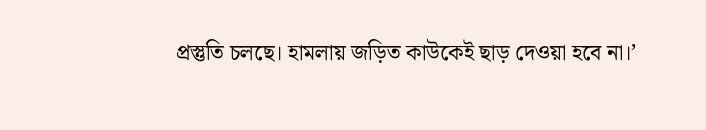প্রস্তুতি চলছে। হামলায় জড়িত কাউকেই ছাড় দেওয়া হবে না।’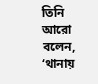তিনি আরো বলেন, ‘থানায়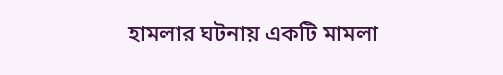হামলার ঘটনায় একটি মামলা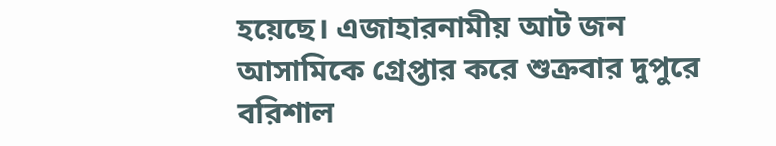হয়েছে। এজাহারনামীয় আট জন আসামিকে গ্রেপ্তার করে শুক্রবার দুপুরে বরিশাল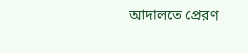আদালতে প্রেরণ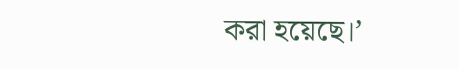করা হয়েছে।’